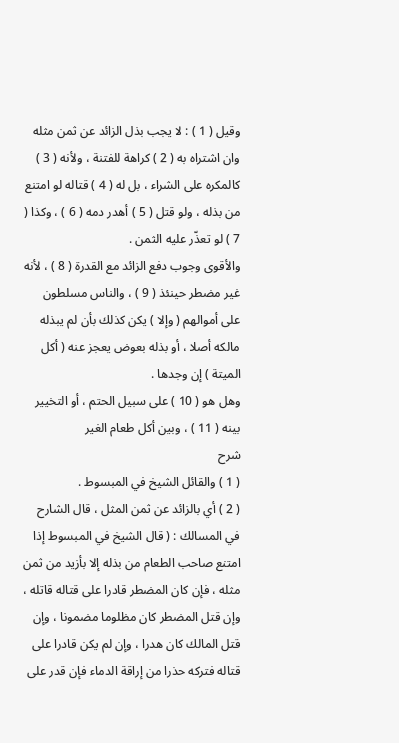وقيل ( 1 ) : لا يجب بذل الزائد عن ثمن مثله وان اشتراه به ( 2 ) كراهة للفتنة ، ولأنه ( 3 ) كالمكره على الشراء ، بل له ( 4 ) قتاله لو امتنع من بذله ، ولو قتل ( 5 ) أهدر دمه ( 6 ) ، وكذا ( 7 ) لو تعذّر عليه الثمن .
والأقوى وجوب دفع الزائد مع القدرة ( 8 ) ، لأنه غير مضطر حينئذ ( 9 ) ، والناس مسلطون على أموالهم ( وإلا ) يكن كذلك بأن لم يبذله مالكه أصلا ، أو بذله بعوض يعجز عنه ( أكل الميتة ) إن وجدها .
وهل هو ( 10 ) على سبيل الحتم ، أو التخيير بينه ( 11 ) ، وبين أكل طعام الغير
شرح
( 1 ) والقائل الشيخ في المبسوط .
( 2 ) أي بالزائد عن ثمن المثل ، قال الشارح في المسالك : ( قال الشيخ في المبسوط إذا امتنع صاحب الطعام من بذله إلا بأزيد من ثمن مثله ، فإن كان المضطر قادرا على قتاله قاتله ، وإن قتل المضطر كان مظلوما مضمونا ، وإن قتل المالك كان هدرا ، وإن لم يكن قادرا على قتاله فتركه حذرا من إراقة الدماء فإن قدر على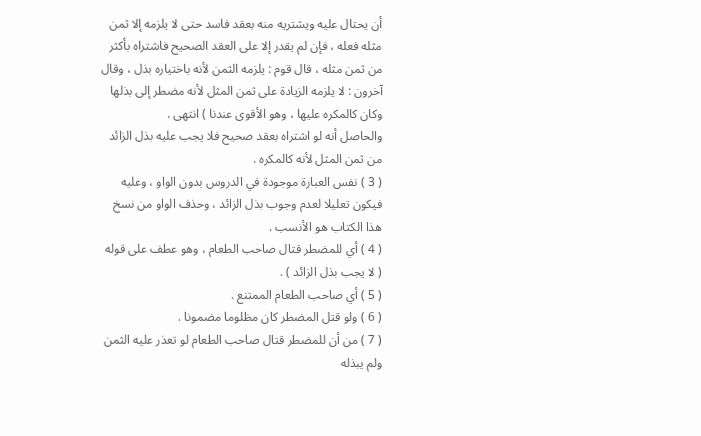أن يحتال عليه ويشتريه منه بعقد فاسد حتى لا يلزمه إلا ثمن مثله فعله ، فإن لم يقدر إلا على العقد الصحيح فاشتراه بأكثر من ثمن مثله ، قال قوم : يلزمه الثمن لأنه باختياره بذل ، وقال آخرون : لا يلزمه الزيادة على ثمن المثل لأنه مضطر إلى بذلها وكان كالمكره عليها ، وهو الأقوى عندنا ) انتهى .
والحاصل أنه لو اشتراه بعقد صحيح فلا يجب عليه بذل الزائد من ثمن المثل لأنه كالمكره .
( 3 ) نفس العبارة موجودة في الدروس بدون الواو ، وعليه فيكون تعليلا لعدم وجوب بذل الزائد ، وحذف الواو من نسخ هذا الكتاب هو الأنسب .
( 4 ) أي للمضطر قتال صاحب الطعام ، وهو عطف على قوله ( لا يجب بذل الزائد ) .
( 5 ) أي صاحب الطعام الممتنع .
( 6 ) ولو قتل المضطر كان مظلوما مضمونا .
( 7 ) من أن للمضطر قتال صاحب الطعام لو تعذر عليه الثمن ولم يبذله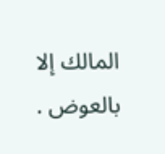المالك إلا بالعوض .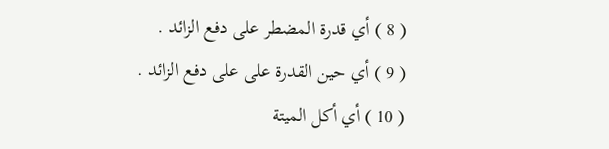( 8 ) أي قدرة المضطر على دفع الزائد .
( 9 ) أي حين القدرة على على دفع الزائد .
( 10 ) أي أكل الميتة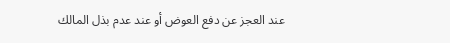عند العجز عن دفع العوض أو عند عدم بذل المالك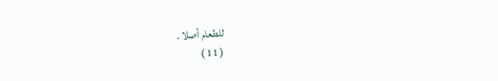للطعام أصلا .
( 11 )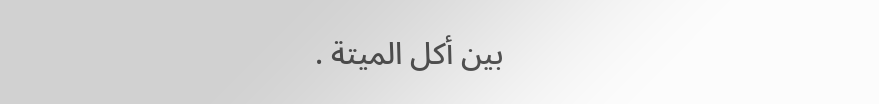بين أكل الميتة .